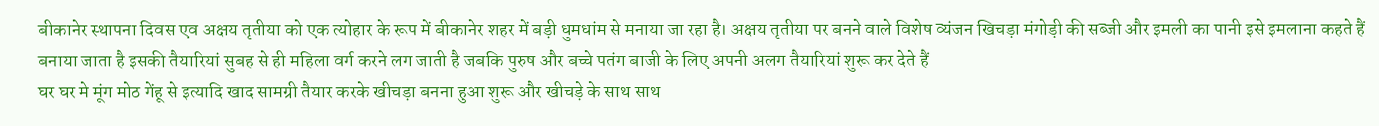बीकानेर स्थापना दिवस एव अक्षय तृतीया को एक त्योहार के रूप में बीकानेर शहर में बड़ी धुमधांम से मनाया जा रहा है। अक्षय तृतीया पर बनने वाले विशेष व्यंजन खिचड़ा मंगोड़ी की सब्जी और इमली का पानी इसे इमलाना कहते हैं बनाया जाता है इसकी तैयारियां सुबह से ही महिला वर्ग करने लग जाती है जबकि पुरुष और बच्चे पतंग बाजी के लिए अपनी अलग तैयारियां शुरू कर देते हैं
घर घर मे मूंग मोठ गेंहू से इत्यादि खाद सामग्री तैयार करके खीचड़ा बनना हुआ शुरू और खीचड़े के साथ साथ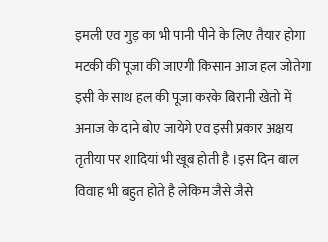इमली एव गुड़ का भी पानी पीने के लिए तैयार होगा मटकी की पूजा की जाएगी किसान आज हल जोतेगा इसी के साथ हल की पूजा करके बिरानी खेतो में अनाज के दाने बोए जायेगे एव इसी प्रकार अक्षय तृतीया पर शादियां भी खूब होती है ।इस दिन बाल विवाह भी बहुत होते है लेकिम जैसे जैसे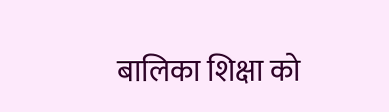बालिका शिक्षा को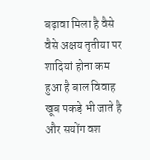बढ़ावा मिला है वैसे वैसे अक्षय तृतीया पर शादियां होना कम हुआ है बाल विवाह खूब पकड़े भी जाते है और सयोंग वश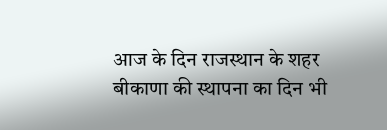आज के दिन राजस्थान के शहर बीकाणा की स्थापना का दिन भी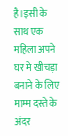है।इसी के साथ एक महिला अपने घर मे खीचड़ा बनाने के लिए माम्म दस्ते के अंदर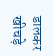डालकर खीचड़े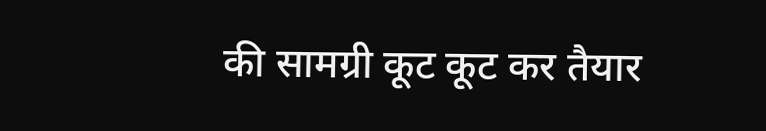की सामग्री कूट कूट कर तैयार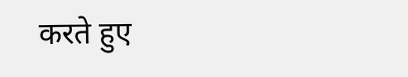करते हुए